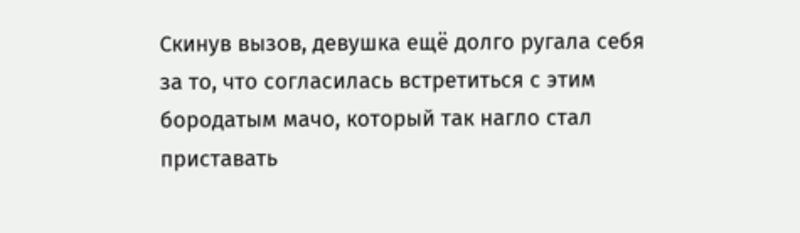Скинув вызов, девушка ещё долго ругала себя за то, что согласилась встретиться с этим бородатым мачо, который так нагло стал приставать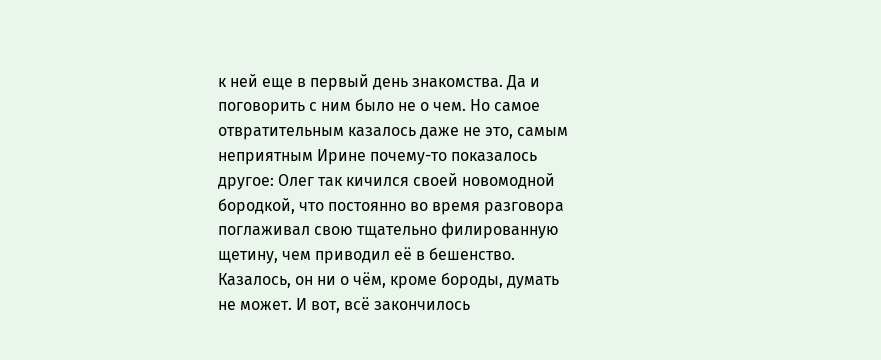к ней еще в первый день знакомства. Да и поговорить с ним было не о чем. Но самое отвратительным казалось даже не это, самым неприятным Ирине почему-то показалось другое: Олег так кичился своей новомодной бородкой, что постоянно во время разговора поглаживал свою тщательно филированную щетину, чем приводил её в бешенство. Казалось, он ни о чём, кроме бороды, думать не может. И вот, всё закончилось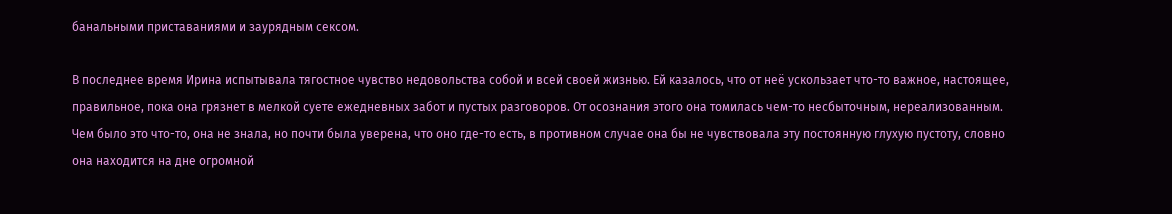банальными приставаниями и заурядным сексом.

В последнее время Ирина испытывала тягостное чувство недовольства собой и всей своей жизнью. Ей казалось, что от неё ускользает что-то важное, настоящее, правильное, пока она грязнет в мелкой суете ежедневных забот и пустых разговоров. От осознания этого она томилась чем-то несбыточным, нереализованным. Чем было это что-то, она не знала, но почти была уверена, что оно где-то есть, в противном случае она бы не чувствовала эту постоянную глухую пустоту, словно она находится на дне огромной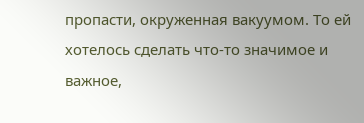пропасти, окруженная вакуумом. То ей хотелось сделать что-то значимое и важное,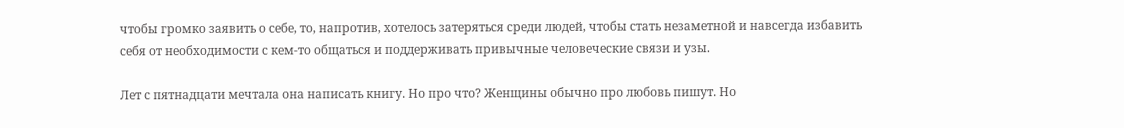чтобы громко заявить о себе, то, напротив, хотелось затеряться среди людей, чтобы стать незаметной и навсегда избавить себя от необходимости с кем-то общаться и поддерживать привычные человеческие связи и узы.

Лет с пятнадцати мечтала она написать книгу. Но про что? Женщины обычно про любовь пишут. Но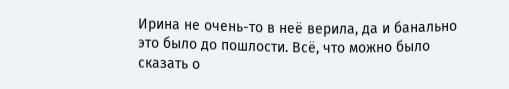Ирина не очень-то в неё верила, да и банально это было до пошлости. Всё, что можно было сказать о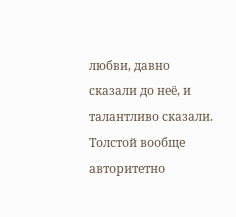любви, давно сказали до неё, и талантливо сказали. Толстой вообще авторитетно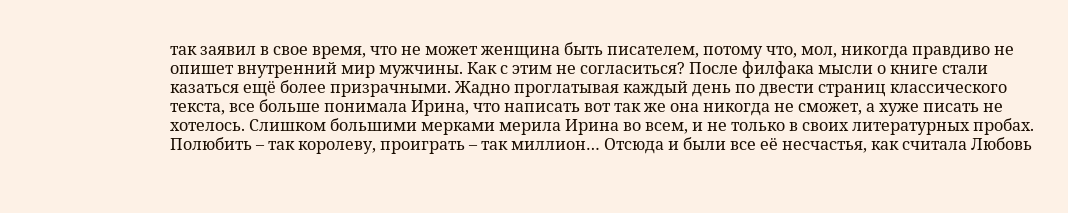так заявил в свое время, что не может женщина быть писателем, потому что, мол, никогда правдиво не опишет внутренний мир мужчины. Как с этим не согласиться? После филфака мысли о книге стали казаться ещё более призрачными. Жадно проглатывая каждый день по двести страниц классического текста, все больше понимала Ирина, что написать вот так же она никогда не сможет, а хуже писать не хотелось. Слишком большими мерками мерила Ирина во всем, и не только в своих литературных пробах. Полюбить – так королеву, проиграть – так миллион… Отсюда и были все её несчастья, как считала Любовь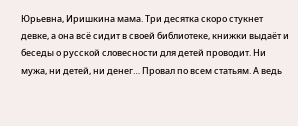Юрьевна, Иришкина мама. Три десятка скоро стукнет девке, а она всё сидит в своей библиотеке, книжки выдаёт и беседы о русской словесности для детей проводит. Ни мужа, ни детей, ни денег… Провал по всем статьям. А ведь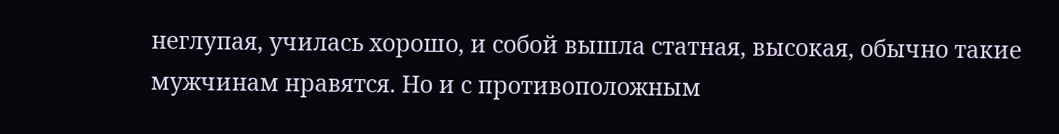неглупая, училась хорошо, и собой вышла статная, высокая, обычно такие мужчинам нравятся. Но и с противоположным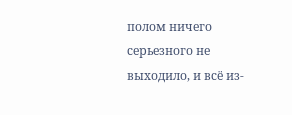полом ничего серьезного не выходило, и всё из-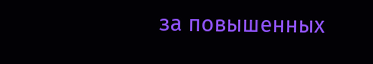за повышенных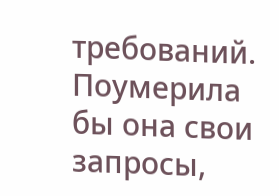требований. Поумерила бы она свои запросы,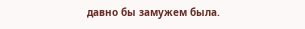давно бы замужем была.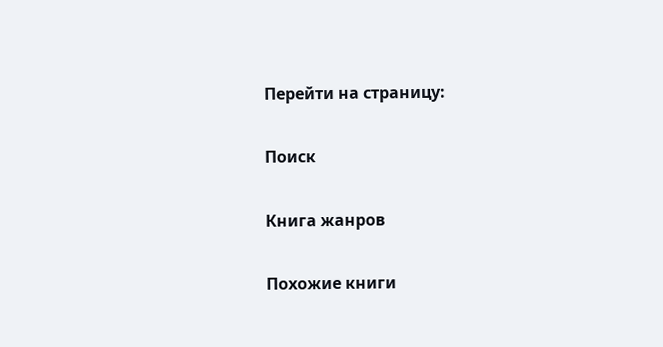Перейти на страницу:

Поиск

Книга жанров

Похожие книги